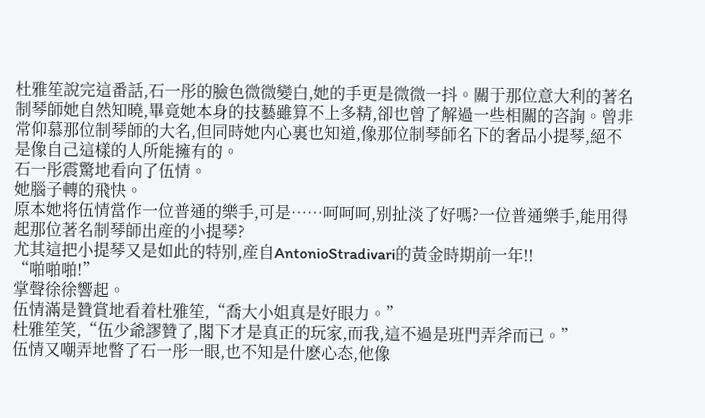杜雅笙說完這番話,石一彤的臉色微微變白,她的手更是微微一抖。關于那位意大利的著名制琴師她自然知曉,畢竟她本身的技藝雖算不上多精,卻也曾了解過一些相關的咨詢。曾非常仰慕那位制琴師的大名,但同時她内心裏也知道,像那位制琴師名下的奢品小提琴,絕不是像自己這樣的人所能擁有的。
石一彤震驚地看向了伍情。
她腦子轉的飛快。
原本她将伍情當作一位普通的樂手,可是……呵呵呵,别扯淡了好嗎?一位普通樂手,能用得起那位著名制琴師出産的小提琴?
尤其這把小提琴又是如此的特别,産自AntonioStradivari的黃金時期前一年!!
“啪啪啪!”
掌聲徐徐響起。
伍情滿是贊賞地看着杜雅笙,“喬大小姐真是好眼力。”
杜雅笙笑,“伍少爺謬贊了,閣下才是真正的玩家,而我,這不過是班門弄斧而已。”
伍情又嘲弄地瞥了石一彤一眼,也不知是什麽心态,他像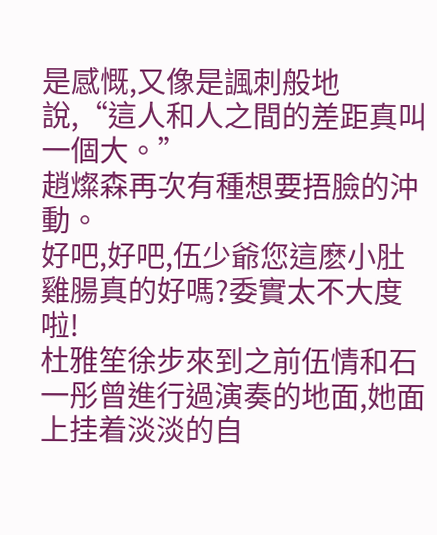是感慨,又像是諷刺般地說,“這人和人之間的差距真叫一個大。”
趙燦森再次有種想要捂臉的沖動。
好吧,好吧,伍少爺您這麽小肚雞腸真的好嗎?委實太不大度啦!
杜雅笙徐步來到之前伍情和石一彤曾進行過演奏的地面,她面上挂着淡淡的自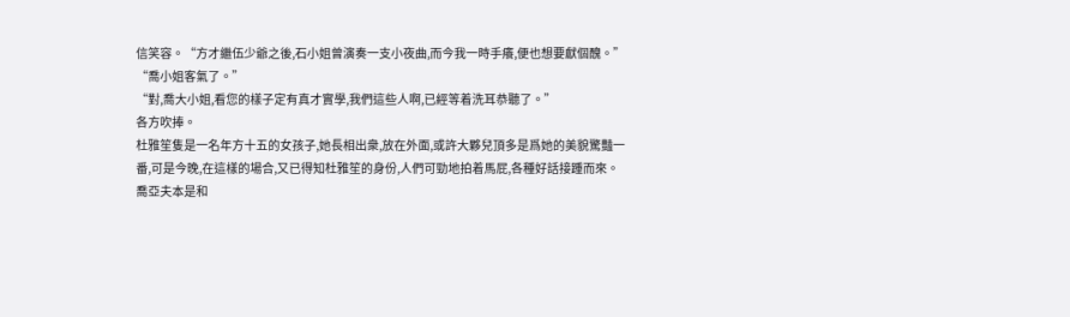信笑容。“方才繼伍少爺之後,石小姐曾演奏一支小夜曲,而今我一時手癢,便也想要獻個醜。”
“喬小姐客氣了。”
“對,喬大小姐,看您的樣子定有真才實學,我們這些人啊,已經等着洗耳恭聽了。”
各方吹捧。
杜雅笙隻是一名年方十五的女孩子,她長相出衆,放在外面,或許大夥兒頂多是爲她的美貌驚豔一番,可是今晚,在這樣的場合,又已得知杜雅笙的身份,人們可勁地拍着馬屁,各種好話接踵而來。
喬亞夫本是和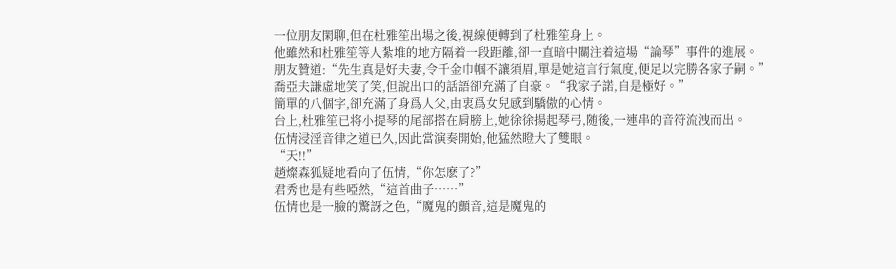一位朋友閑聊,但在杜雅笙出場之後,視線便轉到了杜雅笙身上。
他雖然和杜雅笙等人紮堆的地方隔着一段距離,卻一直暗中關注着這場“論琴”事件的進展。
朋友贊道:“先生真是好夫妻,令千金巾帼不讓須眉,單是她這言行氣度,便足以完勝各家子嗣。”
喬亞夫謙虛地笑了笑,但說出口的話語卻充滿了自豪。“我家子諾,自是極好。”
簡單的八個字,卻充滿了身爲人父,由衷爲女兒感到驕傲的心情。
台上,杜雅笙已将小提琴的尾部搭在肩膀上,她徐徐揚起琴弓,随後,一連串的音符流洩而出。
伍情浸淫音律之道已久,因此當演奏開始,他猛然瞪大了雙眼。
“天!!”
趙燦森狐疑地看向了伍情,“你怎麽了?”
君秀也是有些啞然,“這首曲子……”
伍情也是一臉的驚訝之色,“魔鬼的顫音,這是魔鬼的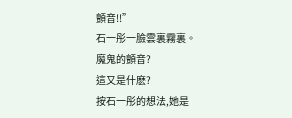顫音!!”
石一彤一臉雲裏霧裏。
魔鬼的顫音?
這又是什麽?
按石一彤的想法,她是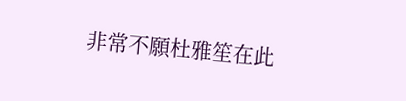非常不願杜雅笙在此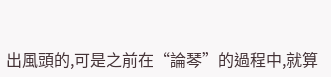出風頭的,可是之前在“論琴”的過程中,就算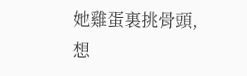她雞蛋裏挑骨頭,想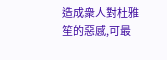造成衆人對杜雅笙的惡感,可最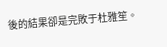後的結果卻是完敗于杜雅笙。